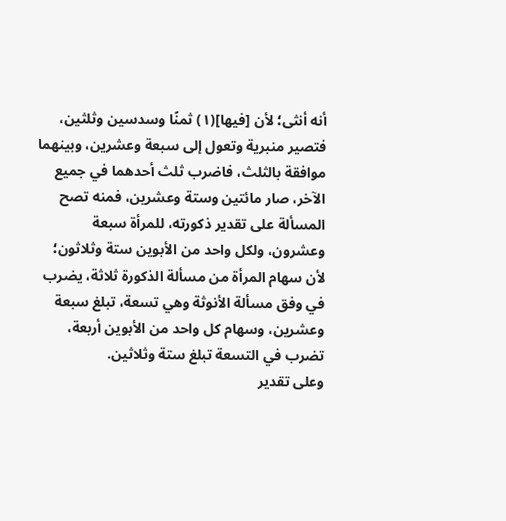أنه أنثى؛ لأن [فيها](١) ثمنًا وسدسين وثلثين، فتصير منبرية وتعول إلى سبعة وعشرين، وبينهما موافقة بالثلث، فاضرب ثلث أحدهما في جميع الآخر، صار مائتين وستة وعشرين، فمنه تصح المسألة على تقدير ذكورته، للمرأة سبعة وعشرون، ولكل واحد من الأبوين ستة وثلاثون؛ لأن سهام المرأة من مسألة الذكورة ثلاثة، يضرب في وفق مسألة الأنوثة وهي تسعة، تبلغ سبعة وعشرين، وسهام كل واحد من الأبوين أربعة، تضرب في التسعة تبلغ ستة وثلاثين.
وعلى تقدير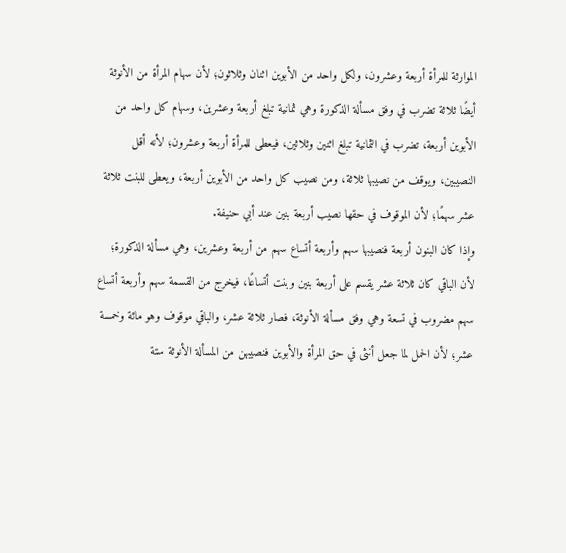الموارثة للمرأة أربعة وعشرون، ولكل واحد من الأبوين اثنان وثلاثون؛ لأن سهام المرأة من الأنوثة أيضًا ثلاثة تضرب في وفق مسألة الذكورة وهي ثمانية تبلغ أربعة وعشرين، وسهام كل واحد من الأبوين أربعة، تضرب في الثمانية تبلغ اثنين وثلاثين، فيعطى للمرأة أربعة وعشرون؛ لأنه أقل النصيبين، ويوقف من نصيبها ثلاثة، ومن نصيب كل واحد من الأبوين أربعة، ويعطى للبنت ثلاثة عشر سهمًا؛ لأن الموقوف في حقها نصيب أربعة بنين عند أبي حنيفة.
وإذا كان البنون أربعة فنصيبها سهم وأربعة أتساع سهم من أربعة وعشرين، وهي مسألة الذكورة؛ لأن الباقي كان ثلاثة عشر يقسم على أربعة بنين وبنت أتساعًا، فيخرج من القسمة سهم وأربعة أتساع سهم مضروب في تسعة وهي وفق مسألة الأنوثة، فصار ثلاثة عشر، والباقي موقوف وهو مائة وخمسة عشر؛ لأن الحمل لما جعل أنثى في حق المرأة والأبوين فنصيبهن من المسألة الأنوثة ستة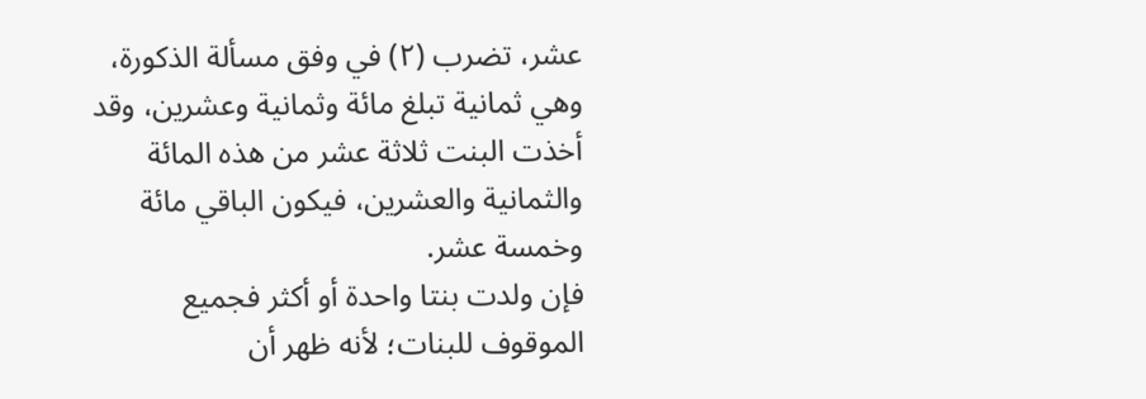عشر، تضرب (٢) في وفق مسألة الذكورة، وهي ثمانية تبلغ مائة وثمانية وعشرين، وقد أخذت البنت ثلاثة عشر من هذه المائة والثمانية والعشرين، فيكون الباقي مائة وخمسة عشر.
فإن ولدت بنتا واحدة أو أكثر فجميع الموقوف للبنات؛ لأنه ظهر أن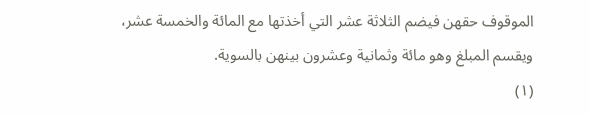الموقوف حقهن فيضم الثلاثة عشر التي أخذتها مع المائة والخمسة عشر، ويقسم المبلغ وهو مائة وثمانية وعشرون بينهن بالسوية.
(١)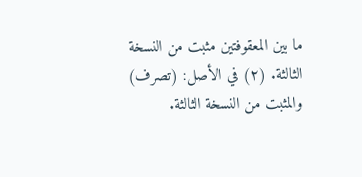ما بين المعقوفتين مثبت من النسخة الثالثة. (٢) في الأصل: (تصرف) والمثبت من النسخة الثالثة.